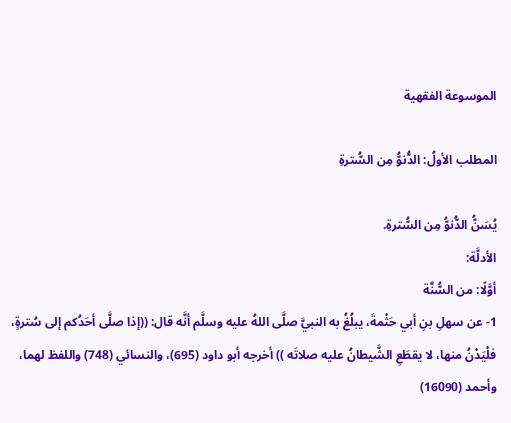الموسوعة الفقهية

المطلب الأولُ: الدُّنوُّ مِن السُّترةِ

يُسَنُّ الدُّنوُّ مِن السُّترةِ.
الأدلَّة:
أوَّلًا: من السُّنَّة
1- عن سهلِ بنِ أبي حَثْمةَ، يبلُغُ به النبيَّ صلَّى اللهُ عليه وسلَّم أنَّه قال: ((إذا صلَّى أحَدُكم إلى سُترةٍ، فلْيَدْنُ منها، لا يقطَعِ الشَّيطانُ عليه صلاتَه )) أخرجه أبو داود (695)، والنسائي (748) واللفظ لهما، وأحمد (16090)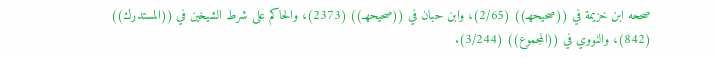صححه ابن خزيمة في ((صحيحهـ)) (2/65)، وابن حبان في ((صحيحهـ)) (2373)، والحاكم على شرط الشيخين في ((المستدرك)) (842)، والنووي في ((المجموع)) (3/244).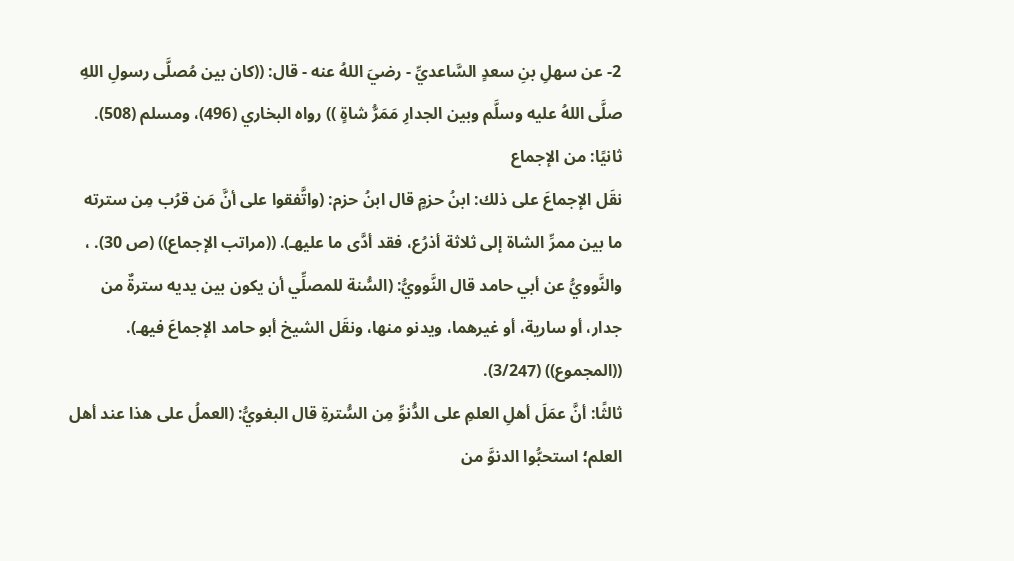2- عن سهلِ بنِ سعدٍ السَّاعديِّ - رضيَ اللهُ عنه - قال: ((كان بين مُصلَّى رسولِ اللهِ صلَّى اللهُ عليه وسلَّم وبين الجدارِ مَمَرُّ شاةٍ )) رواه البخاري (496)، ومسلم (508).
ثانيًا: من الإجماع
نقَل الإجماعَ على ذلك: ابنُ حزمٍ قال ابنُ حزم: (واتَّفقوا على أنَّ مَن قرُب مِن سترته ما بين ممرِّ الشاة إلى ثلاثة أذرُع، فقد أدَّى ما عليهـ). ((مراتب الإجماع)) (ص 30). ، والنَّوويُّ عن أبي حامد قال النَّوويُّ: (السُّنة للمصلِّي أن يكون بين يديه سترةٌ من جدار، أو سارية، أو غيرهما، ويدنو منها، ونقَل الشيخ أبو حامد الإجماعَ فيهـ). ((المجموع)) (3/247).
ثالثًا: أنَّ عمَلَ أهلِ العلمِ على الدُّنوِّ مِن السُّترةِ قال البغويُّ: (العملُ على هذا عند أهل العلم؛ استحبُّوا الدنوَّ من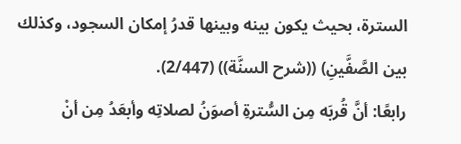السترة، بحيث يكون بينه وبينها قدرُ إمكان السجود، وكذلك بين الصَّفَّينِ) ((شرح السنَّة)) (2/447).
رابعًا: أنَّ قُربَه مِن السُّترةِ أصوَنُ لصلاتِه وأبعَدُ مِن أنْ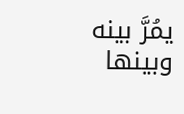يمُرَّ بينه وبينها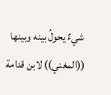شيءٌ يحولُ بينه وبينها ((المغني)) لابن قدامة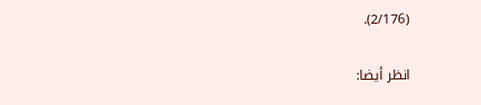(2/176).

انظر أيضا: